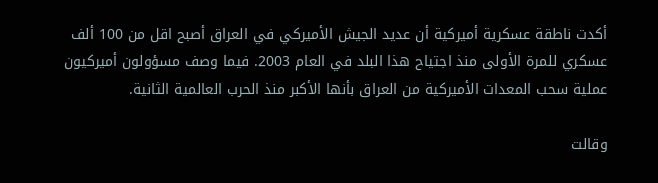أكدت ناطقة عسكرية أميركية أن عديد الجيش الأميركي في العراق أصبح اقل من 100 ألف عسكري للمرة الأولى منذ اجتياح هذا البلد في العام 2003. فيما وصف مسؤولون أميركيون عملية سحب المعدات الأميركية من العراق بأنها الأكبر منذ الحرب العالمية الثانية.

وقالت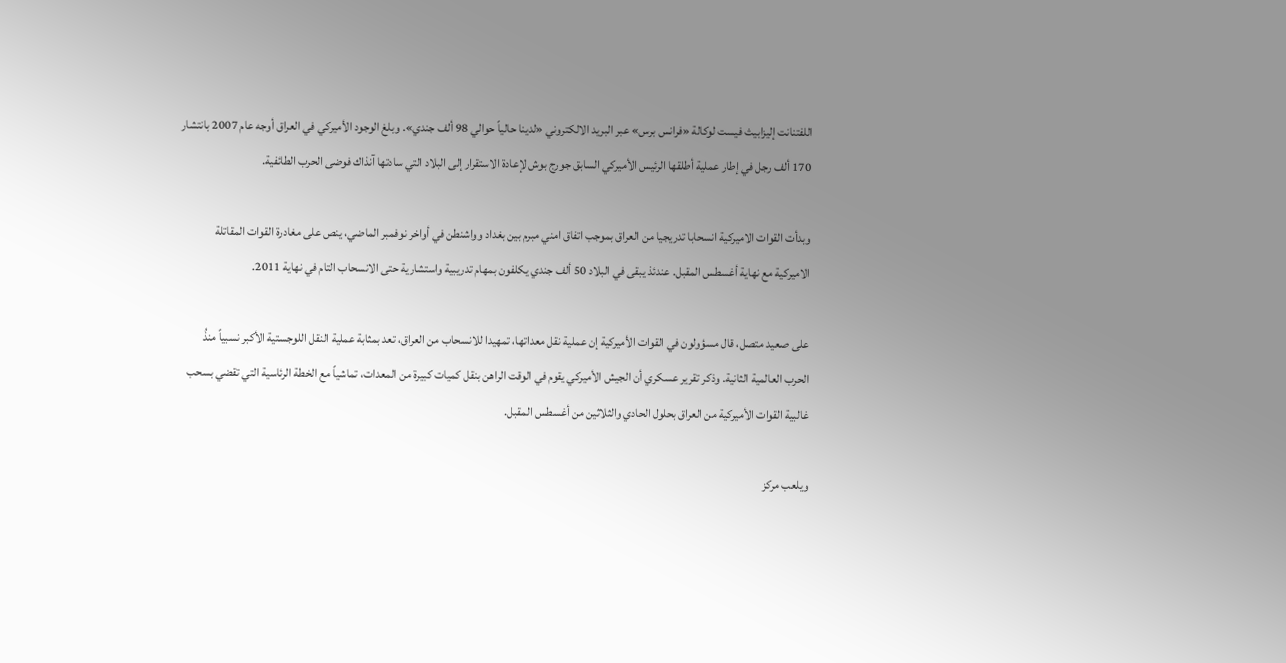اللفتنانت إليزابيث فيست لوكالة «فرانس برس» عبر البريد الالكتروني «لدينا حالياً حوالي 98 ألف جندي». وبلغ الوجود الأميركي في العراق أوجه عام 2007 بانتشار 170 ألف رجل في إطار عملية أطلقها الرئيس الأميركي السابق جورج بوش لإعادة الاستقرار إلى البلاد التي سادتها آنذاك فوضى الحرب الطائفية.

وبدأت القوات الاميركية انسحابا تدريجيا من العراق بموجب اتفاق امني مبرم بين بغداد وواشنطن في أواخر نوفمبر الماضي، ينص على مغادرة القوات المقاتلة الاميركية مع نهاية أغسطس المقبل. عندئذ يبقى في البلاد 50 ألف جندي يكلفون بمهام تدريبية واستشارية حتى الانسحاب التام في نهاية 2011.

على صعيد متصل، قال مسؤولون في القوات الأميركية إن عملية نقل معداتها، تمهيدا للانسحاب من العراق، تعد بمثابة عملية النقل اللوجستية الأكبر نسبياً منذُ الحرب العالمية الثانية. وذكر تقرير عسكري أن الجيش الأميركي يقوم في الوقت الراهن بنقل كميات كبيرة من المعدات، تماشياً مع الخطة الرئاسية التي تقضي بسحب غالبية القوات الأميركية من العراق بحلول الحادي والثلاثين من أغسطس المقبل.

ويلعب مركز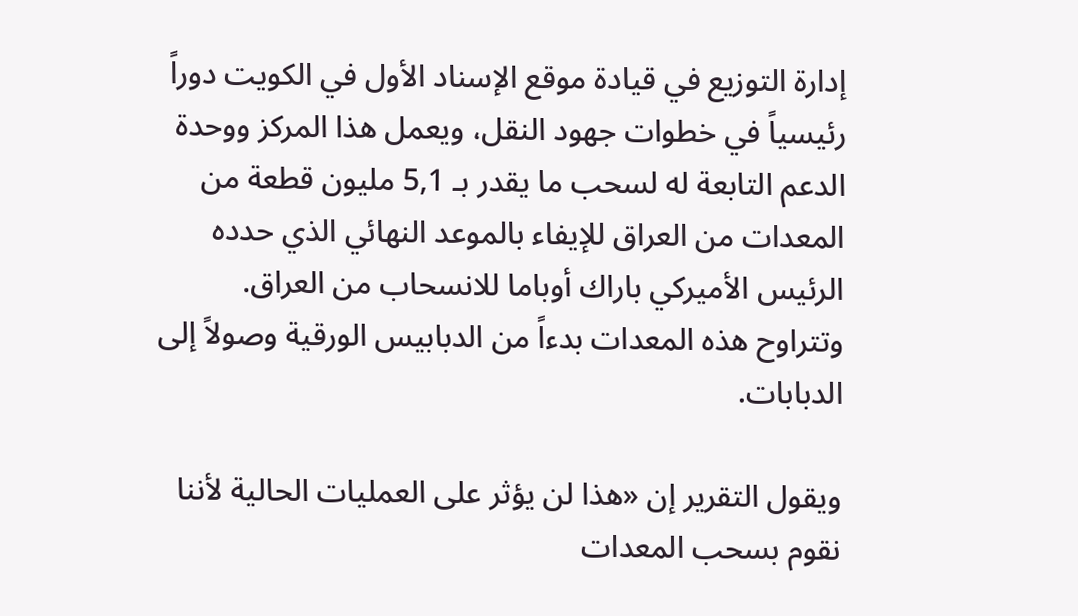إدارة التوزيع في قيادة موقع الإسناد الأول في الكويت دوراً رئيسياً في خطوات جهود النقل، ويعمل هذا المركز ووحدة الدعم التابعة له لسحب ما يقدر بـ 5,1 مليون قطعة من المعدات من العراق للإيفاء بالموعد النهائي الذي حدده الرئيس الأميركي باراك أوباما للانسحاب من العراق. وتتراوح هذه المعدات بدءاً من الدبابيس الورقية وصولاً إلى الدبابات.

ويقول التقرير إن «هذا لن يؤثر على العمليات الحالية لأننا نقوم بسحب المعدات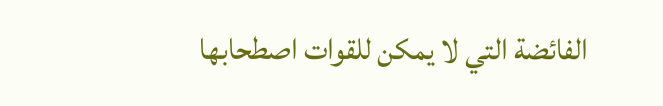الفائضة التي لا يمكن للقوات اصطحابها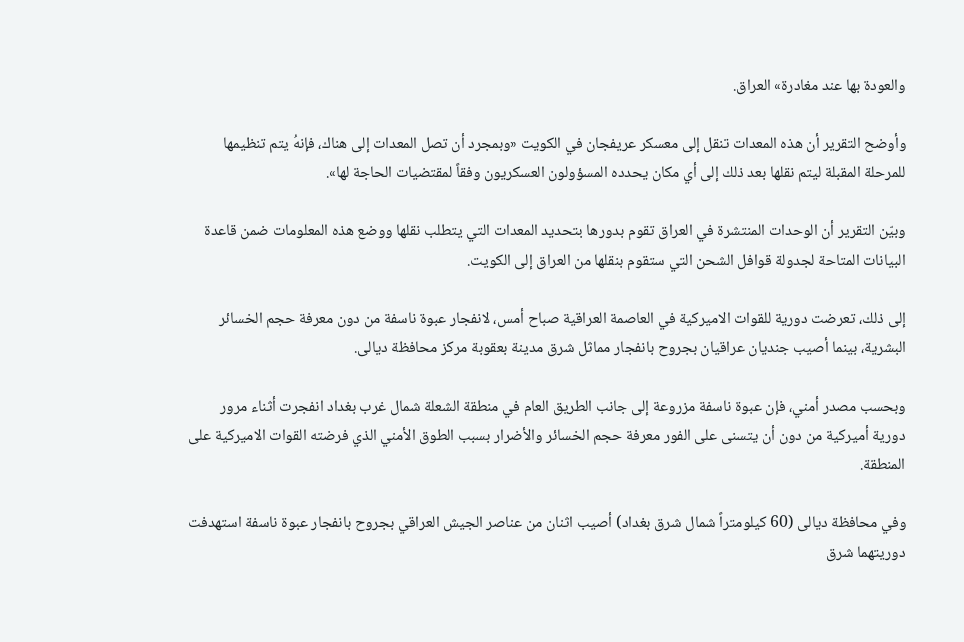والعودة بها عند مغادرة» العراق.

وأوضح التقرير أن هذه المعدات تنقل إلى معسكر عريفجان في الكويت «وبمجرد أن تصل المعدات إلى هناك، فإنهُ يتم تنظيمها للمرحلة المقبلة ليتم نقلها بعد ذلك إلى أي مكان يحدده المسؤولون العسكريون وفقاً لمقتضيات الحاجة لها».

وبيّن التقرير أن الوحدات المنتشرة في العراق تقوم بدورها بتحديد المعدات التي يتطلب نقلها ووضع هذه المعلومات ضمن قاعدة البيانات المتاحة لجدولة قوافل الشحن التي ستقوم بنقلها من العراق إلى الكويت.

إلى ذلك، تعرضت دورية للقوات الاميركية في العاصمة العراقية صباح أمس، لانفجار عبوة ناسفة من دون معرفة حجم الخسائر البشرية، بينما أصيب جنديان عراقيان بجروح بانفجار مماثل شرق مدينة بعقوبة مركز محافظة ديالى.

وبحسب مصدر أمني، فإن عبوة ناسفة مزروعة إلى جانب الطريق العام في منطقة الشعلة شمال غرب بغداد انفجرت أثناء مرور دورية أميركية من دون أن يتسنى على الفور معرفة حجم الخسائر والأضرار بسبب الطوق الأمني الذي فرضته القوات الاميركية على المنطقة.

وفي محافظة ديالى (60 كيلومتراً شمال شرق بغداد) أصيب اثنان من عناصر الجيش العراقي بجروح بانفجار عبوة ناسفة استهدفت دوريتهما شرق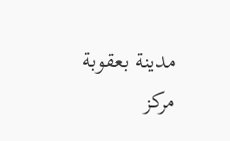مدينة بعقوبة مركز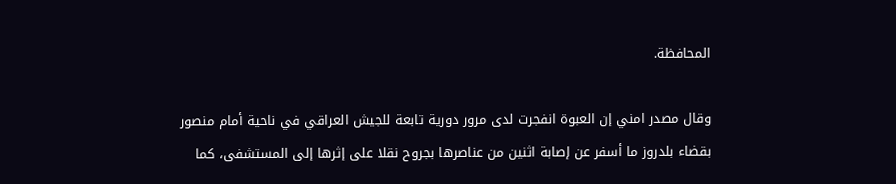المحافظة.

وقال مصدر امني إن العبوة انفجرت لدى مرور دورية تابعة للجيش العراقي في ناحية أمام منصور بقضاء بلدروز ما أسفر عن إصابة اثنين من عناصرها بجروح نقلا على إثرها إلى المستشفى، كما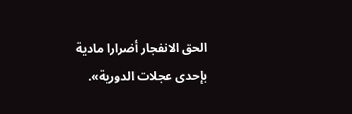الحق الانفجار أضرارا مادية بإحدى عجلات الدورية».